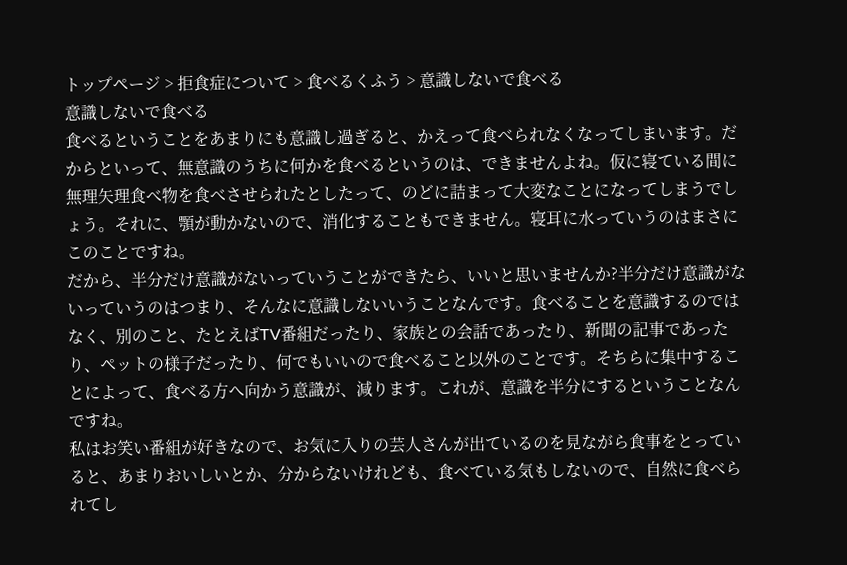トップページ > 拒食症について > 食べるくふう > 意識しないで食べる
意識しないで食べる
食べるということをあまりにも意識し過ぎると、かえって食べられなくなってしまいます。だからといって、無意識のうちに何かを食べるというのは、できませんよね。仮に寝ている間に無理矢理食べ物を食べさせられたとしたって、のどに詰まって大変なことになってしまうでしょう。それに、顎が動かないので、消化することもできません。寝耳に水っていうのはまさにこのことですね。
だから、半分だけ意識がないっていうことができたら、いいと思いませんか?半分だけ意識がないっていうのはつまり、そんなに意識しないいうことなんです。食べることを意識するのではなく、別のこと、たとえばTV番組だったり、家族との会話であったり、新聞の記事であったり、ペットの様子だったり、何でもいいので食べること以外のことです。そちらに集中することによって、食べる方へ向かう意識が、減ります。これが、意識を半分にするということなんですね。
私はお笑い番組が好きなので、お気に入りの芸人さんが出ているのを見ながら食事をとっていると、あまりおいしいとか、分からないけれども、食べている気もしないので、自然に食べられてし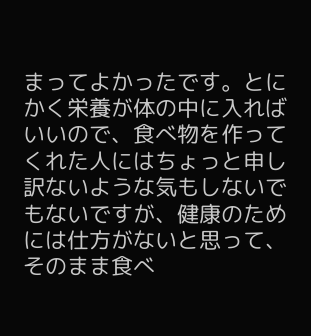まってよかったです。とにかく栄養が体の中に入ればいいので、食べ物を作ってくれた人にはちょっと申し訳ないような気もしないでもないですが、健康のためには仕方がないと思って、そのまま食べ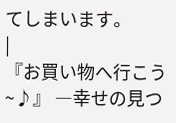てしまいます。
|
『お買い物へ行こう~♪』 ―幸せの見つ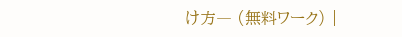け方― (無料ワーク) |